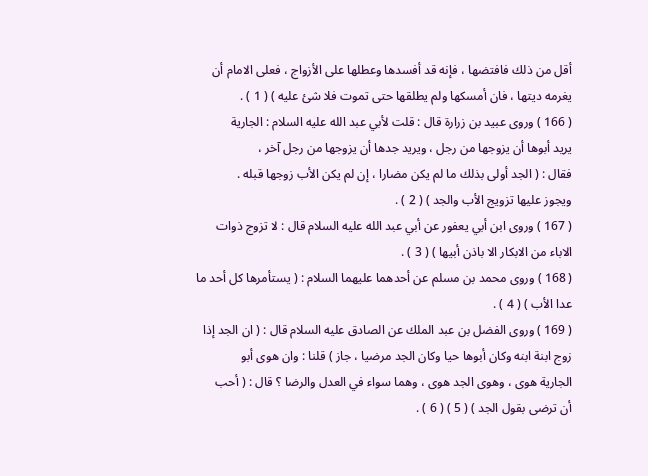أقل من ذلك فافتضها ، فإنه قد أفسدها وعطلها على الأزواج ، فعلى الامام أن
يغرمه ديتها ، فان أمسكها ولم يطلقها حتى تموت فلا شئ عليه ) ( 1 ) .
( 166 ) وروى عبيد بن زرارة قال : قلت لأبي عبد الله عليه السلام : الجارية
يريد أبوها أن يزوجها من رجل ، ويريد جدها أن يزوجها من رجل آخر ،
فقال : ( الجد أولى بذلك ما لم يكن مضارا ، إن لم يكن الأب زوجها قبله .
ويجوز عليها تزويج الأب والجد ) ( 2 ) .
( 167 ) وروى ابن أبي يعفور عن أبي عبد الله عليه السلام قال : لا تزوج ذوات
الاباء من الابكار الا باذن أبيها ) ( 3 ) .
( 168 ) وروى محمد بن مسلم عن أحدهما عليهما السلام : ( يستأمرها كل أحد ما
عدا الأب ) ( 4 ) .
( 169 ) وروى الفضل بن عبد الملك عن الصادق عليه السلام قال : ( ان الجد إذا
زوج ابنة ابنه وكان أبوها حيا وكان الجد مرضيا ، جاز ) قلنا : وان هوى أبو
الجارية هوى ، وهوى الجد هوى ، وهما سواء في العدل والرضا ؟ قال : ( أحب
أن ترضى بقول الجد ) ( 5 ) ( 6 ) .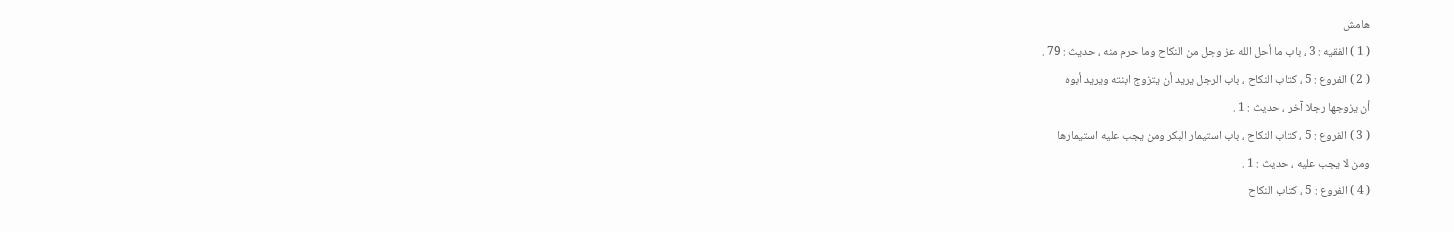هامش
( 1 ) الفقيه : 3 ، باب ما أحل الله عز وجل من النكاح وما حرم منه ، حديث : 79 .
( 2 ) الفروع : 5 ، كتاب النكاح ، باب الرجل يريد أن يتزوج ابنته ويريد أبوه
أن يزوجها رجلا آخر ، حديث : 1 .
( 3 ) الفروع : 5 ، كتاب النكاح ، باب استيمار البكر ومن يجب عليه استيمارها
ومن لا يجب عليه ، حديث : 1 .
( 4 ) الفروع : 5 ، كتاب النكاح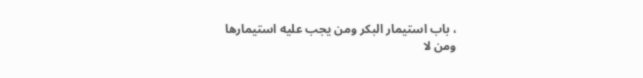، باب استيمار البكر ومن يجب عليه استيمارها
ومن لا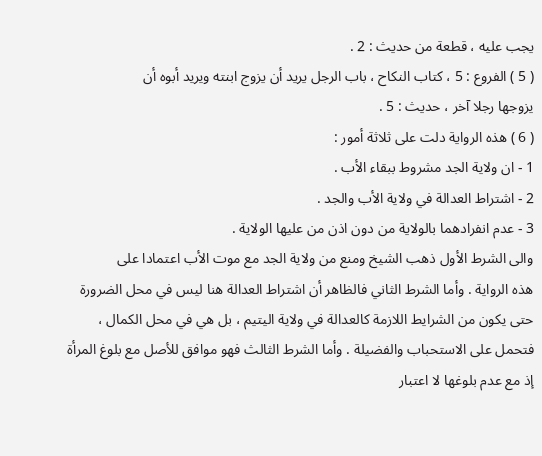يجب عليه ، قطعة من حديث : 2 .
( 5 ) الفروع : 5 ، كتاب النكاح ، باب الرجل يريد أن يزوج ابنته ويريد أبوه أن
يزوجها رجلا آخر ، حديث : 5 .
( 6 ) هذه الرواية دلت على ثلاثة أمور :
1 - ان ولاية الجد مشروط ببقاء الأب .
2 - اشتراط العدالة في ولاية الأب والجد .
3 - عدم انفرادهما بالولاية من دون اذن من عليها الولاية .
والى الشرط الأول ذهب الشيخ ومنع من ولاية الجد مع موت الأب اعتمادا على
هذه الرواية . وأما الشرط الثاني فالظاهر أن اشتراط العدالة هنا ليس في محل الضرورة
حتى يكون من الشرايط اللازمة كالعدالة في ولاية اليتيم ، بل هي في محل الكمال ،
فتحمل على الاستحباب والفضيلة . وأما الشرط الثالث فهو موافق للأصل مع بلوغ المرأة
إذ مع عدم بلوغها لا اعتبار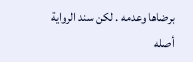برضاها وعدمه . لكن سند الرواية أصله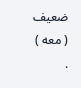ضعيف ( معه ) .